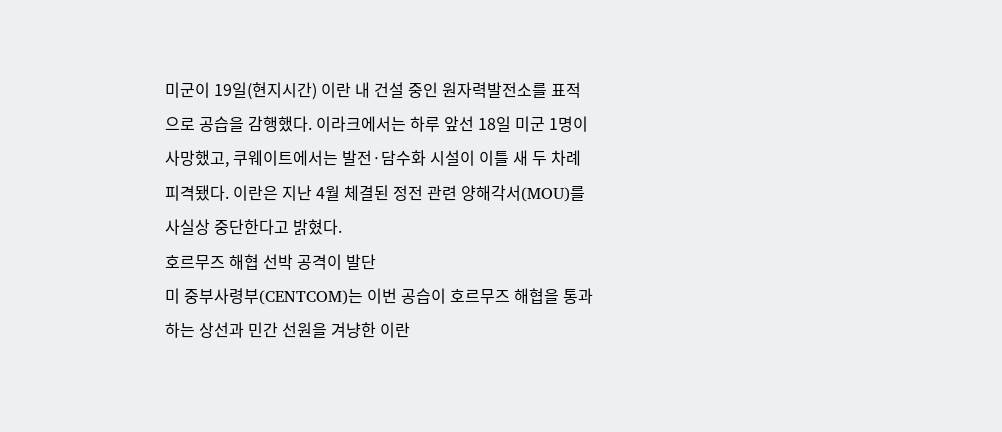미군이 19일(현지시간) 이란 내 건설 중인 원자력발전소를 표적으로 공습을 감행했다. 이라크에서는 하루 앞선 18일 미군 1명이 사망했고, 쿠웨이트에서는 발전·담수화 시설이 이틀 새 두 차례 피격됐다. 이란은 지난 4월 체결된 정전 관련 양해각서(MOU)를 사실상 중단한다고 밝혔다.
호르무즈 해협 선박 공격이 발단
미 중부사령부(CENTCOM)는 이번 공습이 호르무즈 해협을 통과하는 상선과 민간 선원을 겨냥한 이란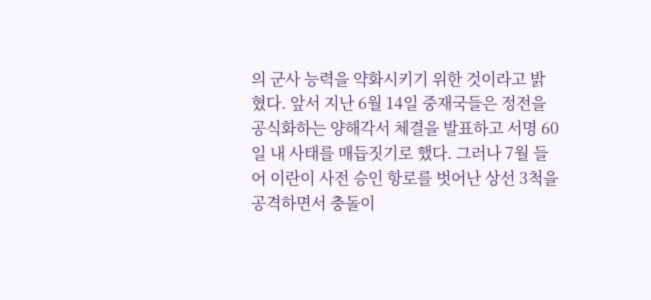의 군사 능력을 약화시키기 위한 것이라고 밝혔다. 앞서 지난 6월 14일 중재국들은 정전을 공식화하는 양해각서 체결을 발표하고 서명 60일 내 사태를 매듭짓기로 했다. 그러나 7월 들어 이란이 사전 승인 항로를 벗어난 상선 3척을 공격하면서 충돌이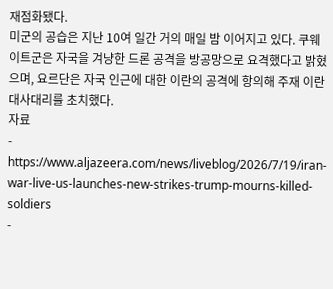재점화됐다.
미군의 공습은 지난 10여 일간 거의 매일 밤 이어지고 있다. 쿠웨이트군은 자국을 겨냥한 드론 공격을 방공망으로 요격했다고 밝혔으며, 요르단은 자국 인근에 대한 이란의 공격에 항의해 주재 이란 대사대리를 초치했다.
자료
- https://www.aljazeera.com/news/liveblog/2026/7/19/iran-war-live-us-launches-new-strikes-trump-mourns-killed-soldiers
-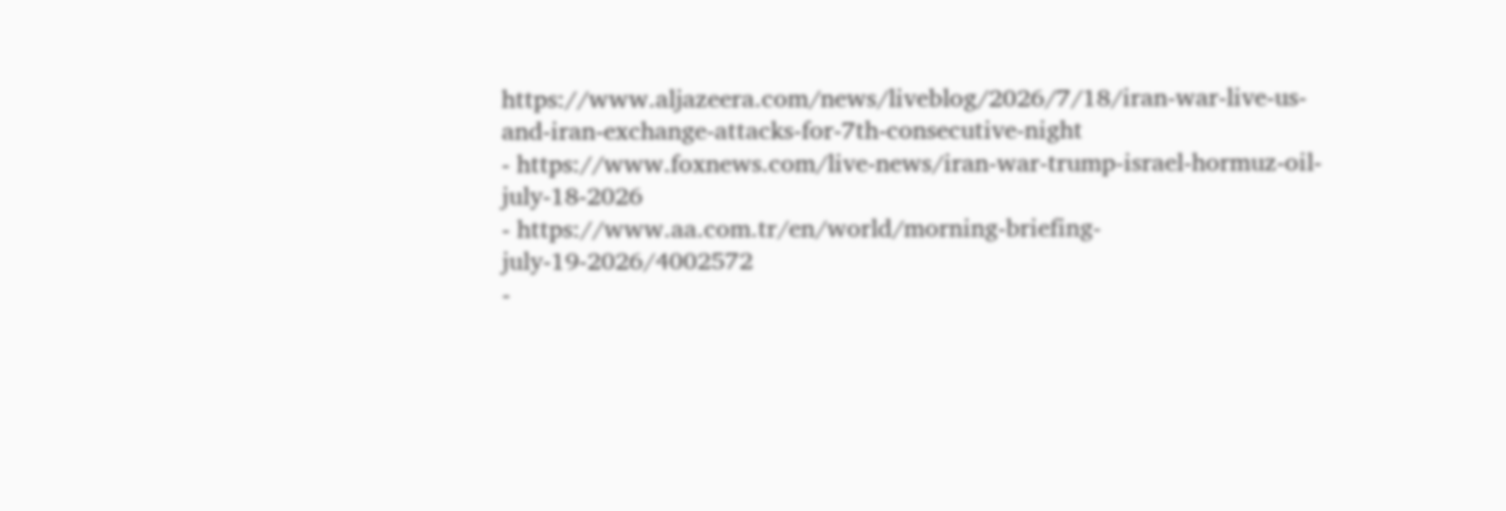https://www.aljazeera.com/news/liveblog/2026/7/18/iran-war-live-us-and-iran-exchange-attacks-for-7th-consecutive-night
- https://www.foxnews.com/live-news/iran-war-trump-israel-hormuz-oil-july-18-2026
- https://www.aa.com.tr/en/world/morning-briefing-july-19-2026/4002572
-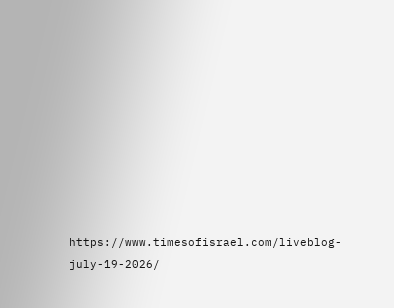https://www.timesofisrael.com/liveblog-july-19-2026/